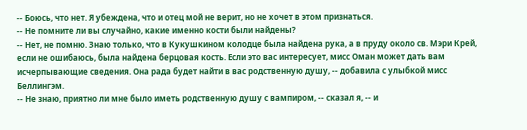-- Боюсь, что нет. Я убеждена, что и отец мой не верит, но не хочет в этом признаться.
-- Не помните ли вы случайно, какие именно кости были найдены?
-- Нет, не помню. Знаю только, что в Кукушкином колодце была найдена рука, а в пруду около св. Мэри Крей, если не ошибаюсь, была найдена берцовая кость. Если это вас интересует, мисс Оман может дать вам исчерпывающие сведения. Она рада будет найти в вас родственную душу, -- добавила с улыбкой мисс Беллингэм.
-- Не знаю, приятно ли мне было иметь родственную душу с вампиром, -- сказал я, -- и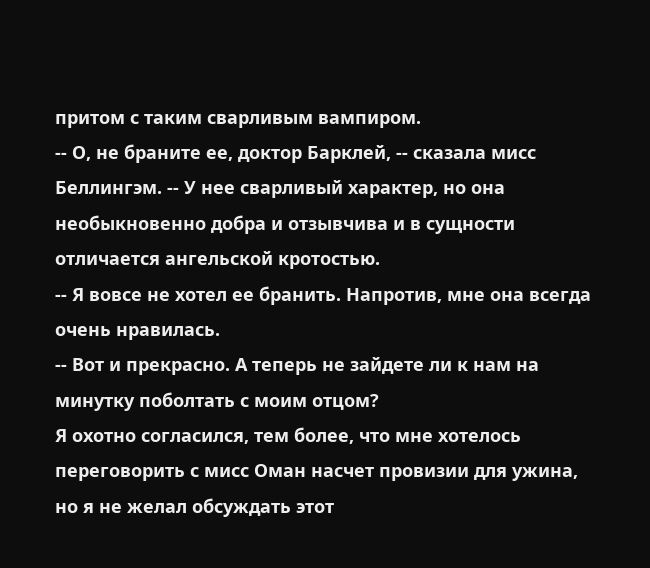притом с таким сварливым вампиром.
-- О, не браните ее, доктор Барклей, -- сказала мисс Беллингэм. -- У нее сварливый характер, но она необыкновенно добра и отзывчива и в сущности отличается ангельской кротостью.
-- Я вовсе не хотел ее бранить. Напротив, мне она всегда очень нравилась.
-- Вот и прекрасно. А теперь не зайдете ли к нам на минутку поболтать с моим отцом?
Я охотно согласился, тем более, что мне хотелось переговорить с мисс Оман насчет провизии для ужина, но я не желал обсуждать этот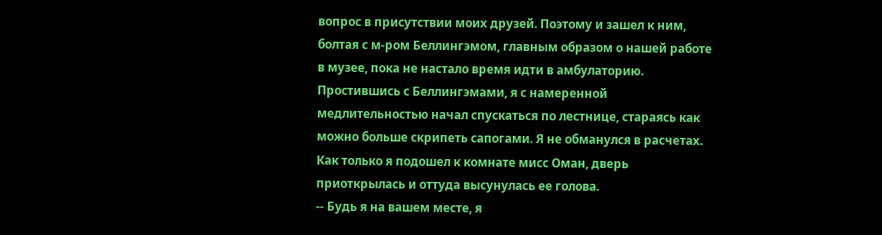вопрос в присутствии моих друзей. Поэтому и зашел к ним, болтая с м-ром Беллингэмом, главным образом о нашей работе в музее, пока не настало время идти в амбулаторию.
Простившись с Беллингэмами, я с намеренной медлительностью начал спускаться по лестнице, стараясь как можно больше скрипеть сапогами. Я не обманулся в расчетах. Как только я подошел к комнате мисс Оман, дверь приоткрылась и оттуда высунулась ее голова.
-- Будь я на вашем месте, я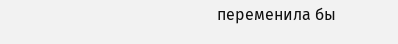переменила бы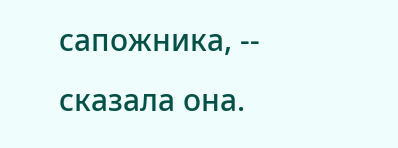сапожника, -- сказала она.